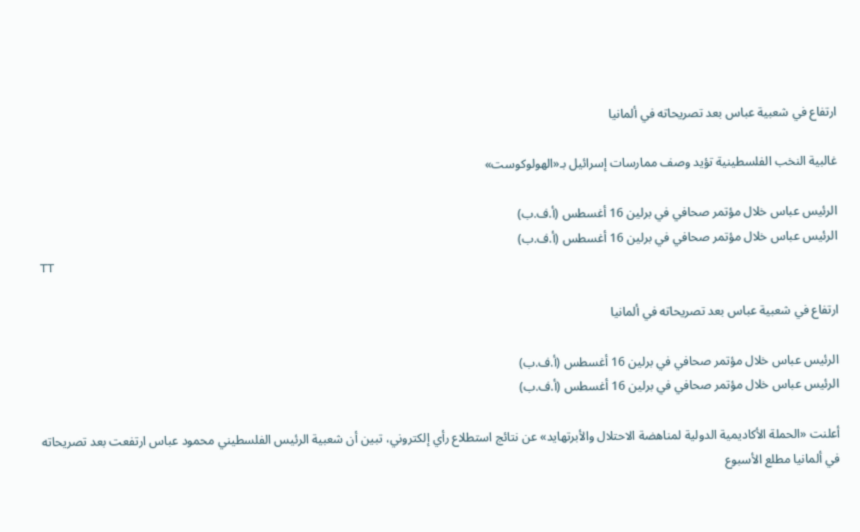ارتفاع في شعبية عباس بعد تصريحاته في ألمانيا

غالبية النخب الفلسطينية تؤيد وصف ممارسات إسرائيل بـ«الهولوكوست»

الرئيس عباس خلال مؤتمر صحافي في برلين 16 أغسطس (أ.ف.ب)
الرئيس عباس خلال مؤتمر صحافي في برلين 16 أغسطس (أ.ف.ب)
TT

ارتفاع في شعبية عباس بعد تصريحاته في ألمانيا

الرئيس عباس خلال مؤتمر صحافي في برلين 16 أغسطس (أ.ف.ب)
الرئيس عباس خلال مؤتمر صحافي في برلين 16 أغسطس (أ.ف.ب)

أعلنت «الحملة الأكاديمية الدولية لمناهضة الاحتلال والأبرتهايد» عن نتائج استطلاع رأي إلكتروني، تبين أن شعبية الرئيس الفلسطيني محمود عباس ارتفعت بعد تصريحاته في ألمانيا مطلع الأسبوع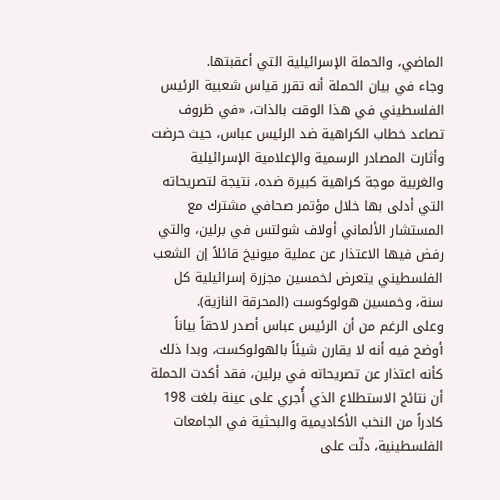الماضي، والحملة الإسرائيلية التي أعقبتها.
وجاء في بيان الحملة أنه تقرر قياس شعبية الرئيس الفلسطيني في هذا الوقت بالذات، «في ظروف تصاعد خطاب الكراهية ضد الرئيس عباس، حيث حرضت وأثارت المصادر الرسمية والإعلامية الإسرائيلية والغربية موجة كراهية كبيرة ضده، نتيجة لتصريحاته التي أدلى بها خلال مؤتمر صحافي مشترك مع المستشار الألماني أولاف شولتس في برلين، والتي رفض فيها الاعتذار عن عملية ميونيخ قائلاً إن الشعب الفلسطيني يتعرض لخمسين مجزرة إسرائيلية كل سنة، وخمسين هولوكوست (المحرقة النازية).
وعلى الرغم من أن الرئيس عباس أصدر لاحقاً بياناً أوضح فيه أنه لا يقارن شيئاً بالهولوكست، وبدا ذلك كأنه اعتذار عن تصريحاته في برلين، فقد أكدت الحملة أن نتائج الاستطلاع الذي أُجري على عينة بلغت 198 كادراً من النخب الأكاديمية والبحثية في الجامعات الفلسطينية، دلّت على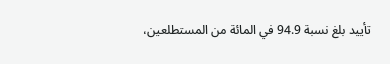تأييد بلغ نسبة 94.9 في المائة من المستطلعين،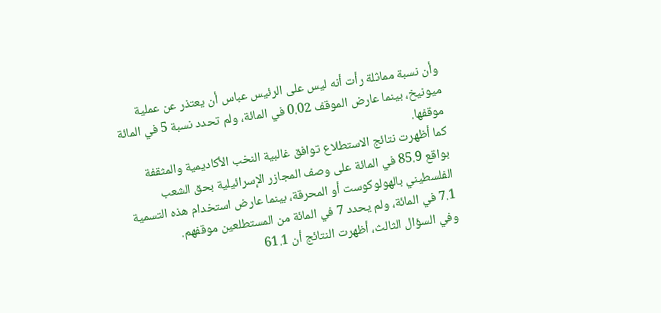وأن نسبة مماثلة رأت أنه ليس على الرئيس عباس أن يعتذر عن عملية ميونيخ، بينما عارض الموقف 0.02 في المائة، ولم تحدد نسبة 5 في المائة موقفها.
كما أظهرت نتائج الاستطلاع توافق غالبية النخب الأكاديمية والمثقفة بواقع 85.9 في المائة على وصف المجازر الإسرائيلية بحق الشعب الفلسطيني بالهولوكوست أو المحرقة، بينما عارض استخدام هذه التسمية 7.1 في المائة، ولم يحدد 7 في المائة من المستطلعين موقفهم.
وفي السؤال الثالث، أظهرت النتائج أن 61.1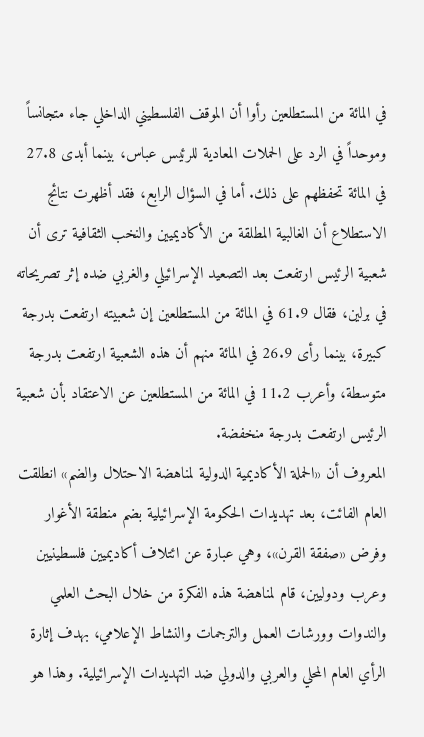في المائة من المستطلعين رأوا أن الموقف الفلسطيني الداخلي جاء متجانساً وموحداً في الرد على الحملات المعادية للرئيس عباس، بينما أبدى 27.8 في المائة تحفظهم على ذلك. أما في السؤال الرابع، فقد أظهرت نتائج الاستطلاع أن الغالبية المطلقة من الأكاديميين والنخب الثقافية ترى أن شعبية الرئيس ارتفعت بعد التصعيد الإسرائيلي والغربي ضده إثر تصريحاته في برلين، فقال 61.9 في المائة من المستطلعين إن شعبيته ارتفعت بدرجة كبيرة، بينما رأى 26.9 في المائة منهم أن هذه الشعبية ارتفعت بدرجة متوسطة، وأعرب 11.2 في المائة من المستطلعين عن الاعتقاد بأن شعبية الرئيس ارتفعت بدرجة منخفضة.
المعروف أن «الحملة الأكاديمية الدولية لمناهضة الاحتلال والضم» انطلقت العام الفائت، بعد تهديدات الحكومة الإسرائيلية بضم منطقة الأغوار وفرض «صفقة القرن»، وهي عبارة عن ائتلاف أكاديميين فلسطينيين وعرب ودوليين، قام لمناهضة هذه الفكرة من خلال البحث العلمي والندوات وورشات العمل والترجمات والنشاط الإعلامي، بهدف إثارة الرأي العام المحلي والعربي والدولي ضد التهديدات الإسرائيلية. وهذا هو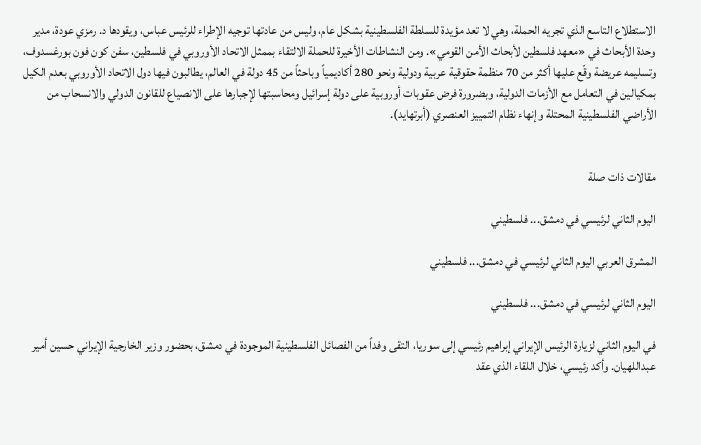الاستطلاع التاسع الذي تجريه الحملة، وهي لا تعد مؤيدة للسلطة الفلسطينية بشكل عام، وليس من عادتها توجيه الإطراء للرئيس عباس، ويقودها د. رمزي عودة، مدير وحدة الأبحاث في «معهد فلسطين لأبحاث الأمن القومي». ومن النشاطات الأخيرة للحملة الالتقاء بممثل الاتحاد الأوروبي في فلسطين، سفن كون فون بورغسدوف، وتسليمه عريضة وقّع عليها أكثر من 70 منظمة حقوقية عربية ودولية ونحو 280 أكاديمياً وباحثاً من 45 دولة في العالم، يطالبون فيها دول الاتحاد الأوروبي بعدم الكيل بمكيالين في التعامل مع الأزمات الدولية، وبضرورة فرض عقوبات أوروبية على دولة إسرائيل ومحاسبتها لإجبارها على الانصياع للقانون الدولي والانسحاب من الأراضي الفلسطينية المحتلة وإنهاء نظام التمييز العنصري (أبرتهايد).


مقالات ذات صلة

اليوم الثاني لرئيسي في دمشق... فلسطيني

المشرق العربي اليوم الثاني لرئيسي في دمشق... فلسطيني

اليوم الثاني لرئيسي في دمشق... فلسطيني

في اليوم الثاني لزيارة الرئيس الإيراني إبراهيم رئيسي إلى سوريا، التقى وفداً من الفصائل الفلسطينية الموجودة في دمشق، بحضور وزير الخارجية الإيراني حسين أمير عبداللهيان. وأكد رئيسي، خلال اللقاء الذي عقد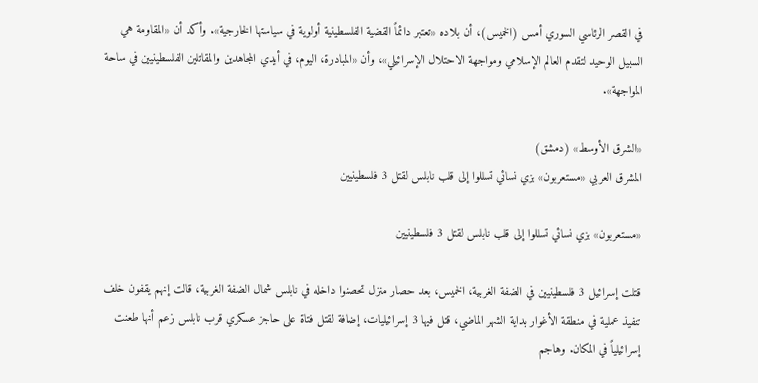في القصر الرئاسي السوري أمس (الخميس)، أن بلاده «تعتبر دائماً القضية الفلسطينية أولوية في سياستها الخارجية». وأكد أن «المقاومة هي السبيل الوحيد لتقدم العالم الإسلامي ومواجهة الاحتلال الإسرائيلي»، وأن «المبادرة، اليوم، في أيدي المجاهدين والمقاتلين الفلسطينيين في ساحة المواجهة».

«الشرق الأوسط» (دمشق)
المشرق العربي «مستعربون» بزي نسائي تسللوا إلى قلب نابلس لقتل 3 فلسطينيين

«مستعربون» بزي نسائي تسللوا إلى قلب نابلس لقتل 3 فلسطينيين

قتلت إسرائيل 3 فلسطينيين في الضفة الغربية، الخميس، بعد حصار منزل تحصنوا داخله في نابلس شمال الضفة الغربية، قالت إنهم يقفون خلف تنفيذ عملية في منطقة الأغوار بداية الشهر الماضي، قتل فيها 3 إسرائيليات، إضافة لقتل فتاة على حاجز عسكري قرب نابلس زعم أنها طعنت إسرائيلياً في المكان. وهاجم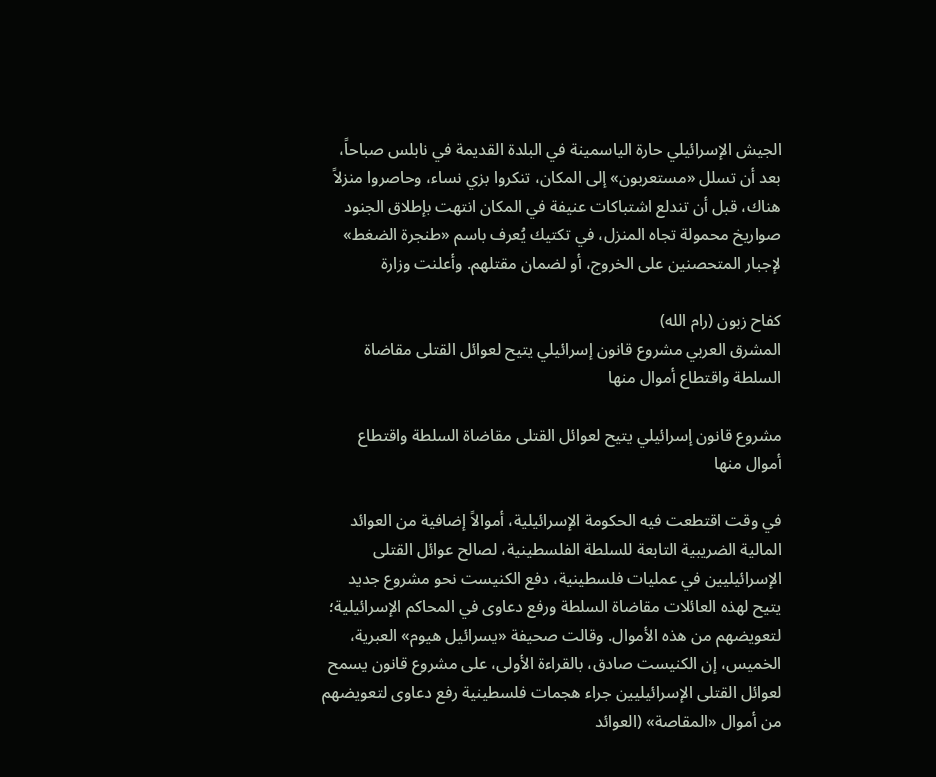الجيش الإسرائيلي حارة الياسمينة في البلدة القديمة في نابلس صباحاً، بعد أن تسلل «مستعربون» إلى المكان، تنكروا بزي نساء، وحاصروا منزلاً هناك، قبل أن تندلع اشتباكات عنيفة في المكان انتهت بإطلاق الجنود صواريخ محمولة تجاه المنزل، في تكتيك يُعرف باسم «طنجرة الضغط» لإجبار المتحصنين على الخروج، أو لضمان مقتلهم. وأعلنت وزارة

كفاح زبون (رام الله)
المشرق العربي مشروع قانون إسرائيلي يتيح لعوائل القتلى مقاضاة السلطة واقتطاع أموال منها

مشروع قانون إسرائيلي يتيح لعوائل القتلى مقاضاة السلطة واقتطاع أموال منها

في وقت اقتطعت فيه الحكومة الإسرائيلية، أموالاً إضافية من العوائد المالية الضريبية التابعة للسلطة الفلسطينية، لصالح عوائل القتلى الإسرائيليين في عمليات فلسطينية، دفع الكنيست نحو مشروع جديد يتيح لهذه العائلات مقاضاة السلطة ورفع دعاوى في المحاكم الإسرائيلية؛ لتعويضهم من هذه الأموال. وقالت صحيفة «يسرائيل هيوم» العبرية، الخميس، إن الكنيست صادق، بالقراءة الأولى، على مشروع قانون يسمح لعوائل القتلى الإسرائيليين جراء هجمات فلسطينية رفع دعاوى لتعويضهم من أموال «المقاصة» (العوائد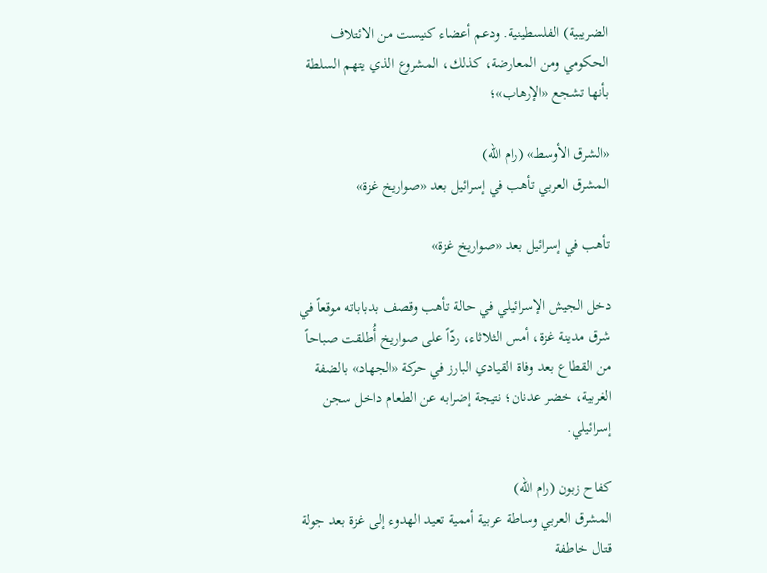الضريبية) الفلسطينية. ودعم أعضاء كنيست من الائتلاف الحكومي ومن المعارضة، كذلك، المشروع الذي يتهم السلطة بأنها تشجع «الإرهاب»؛

«الشرق الأوسط» (رام الله)
المشرق العربي تأهب في إسرائيل بعد «صواريخ غزة»

تأهب في إسرائيل بعد «صواريخ غزة»

دخل الجيش الإسرائيلي في حالة تأهب وقصف بدباباته موقعاً في شرق مدينة غزة، أمس الثلاثاء، ردّاً على صواريخ أُطلقت صباحاً من القطاع بعد وفاة القيادي البارز في حركة «الجهاد» بالضفة الغربية، خضر عدنان؛ نتيجة إضرابه عن الطعام داخل سجن إسرائيلي.

كفاح زبون (رام الله)
المشرق العربي وساطة عربية أممية تعيد الهدوء إلى غزة بعد جولة قتال خاطفة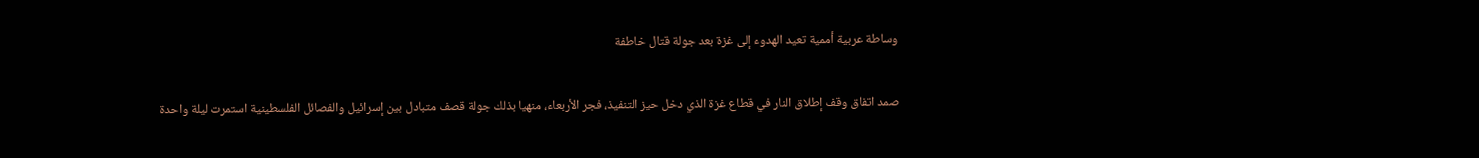وساطة عربية أممية تعيد الهدوء إلى غزة بعد جولة قتال خاطفة

صمد اتفاق وقف إطلاق النار في قطاع غزة الذي دخل حيز التنفيذ، فجر الأربعاء، منهيا بذلك جولة قصف متبادل بين إسرائيل والفصائل الفلسطينية استمرت ليلة واحدة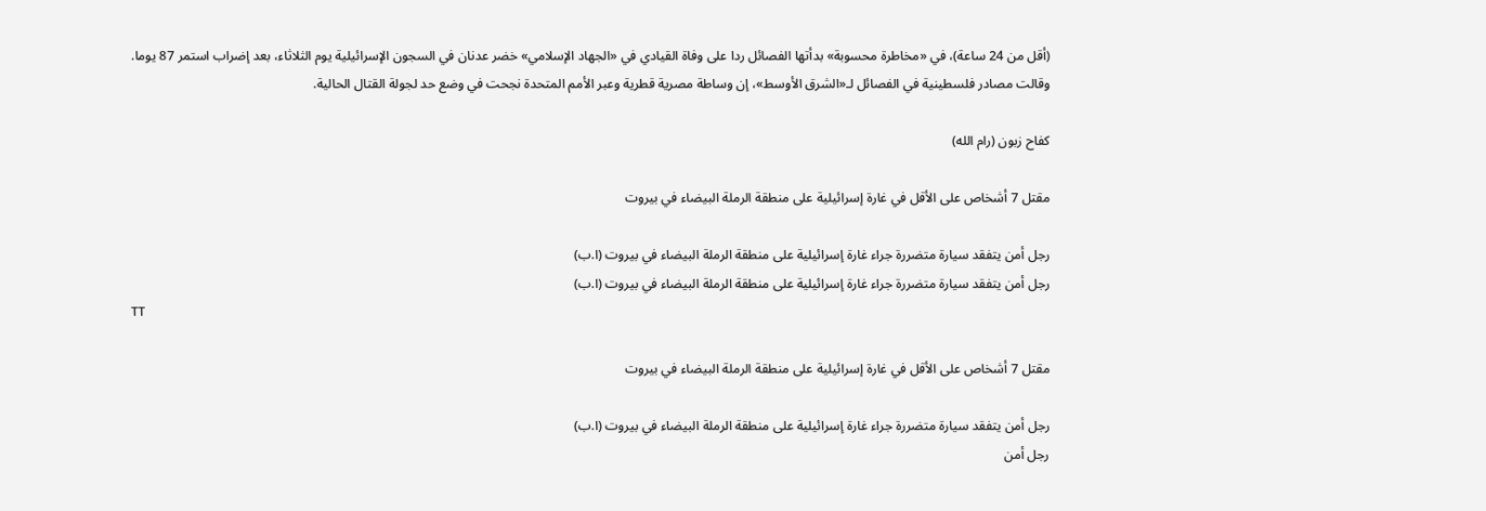(أقل من 24 ساعة)، في «مخاطرة محسوبة» بدأتها الفصائل ردا على وفاة القيادي في «الجهاد الإسلامي» خضر عدنان في السجون الإسرائيلية يوم الثلاثاء، بعد إضراب استمر 87 يوما. وقالت مصادر فلسطينية في الفصائل لـ«الشرق الأوسط»، إن وساطة مصرية قطرية وعبر الأمم المتحدة نجحت في وضع حد لجولة القتال الحالية.

كفاح زبون (رام الله)

مقتل 7 أشخاص على الأقل في غارة إسرائيلية على منطقة الرملة البيضاء في بيروت

رجل أمن يتفقد سيارة متضررة جراء غارة إسرائيلية على منطقة الرملة البيضاء في بيروت (ا.ب)
رجل أمن يتفقد سيارة متضررة جراء غارة إسرائيلية على منطقة الرملة البيضاء في بيروت (ا.ب)
TT

مقتل 7 أشخاص على الأقل في غارة إسرائيلية على منطقة الرملة البيضاء في بيروت

رجل أمن يتفقد سيارة متضررة جراء غارة إسرائيلية على منطقة الرملة البيضاء في بيروت (ا.ب)
رجل أمن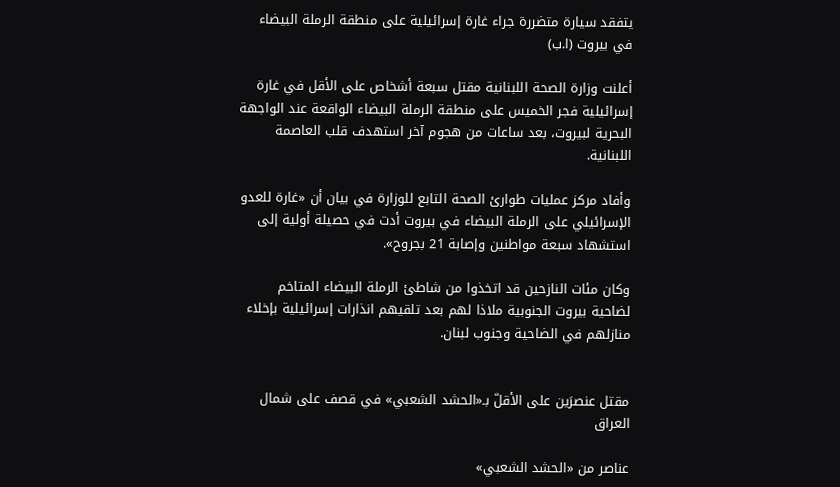يتفقد سيارة متضررة جراء غارة إسرائيلية على منطقة الرملة البيضاء في بيروت (ا.ب)

أعلنت وزارة الصحة اللبنانية مقتل سبعة أشخاص على الأقل في غارة إسرائيلية فجر الخميس على منطقة الرملة البيضاء الواقعة عند الواجهة البحرية لبيروت، بعد ساعات من هجوم آخر استهدف قلب العاصمة اللبنانية.

وأفاد مركز عمليات طوارئ الصحة التابع للوزارة في بيان أن «غارة للعدو الإسرائيلي على الرملة البيضاء في بيروت أدت في حصيلة أولية إلى استشهاد سبعة مواطنين وإصابة 21 بجروح».

وكان مئات النازحين قد اتخذوا من شاطئ الرملة البيضاء المتاخم لضاحية بيروت الجنوبية ملاذا لهم بعد تلقيهم انذارات إسرائيلية بإخلاء منازلهم في الضاحية وجنوب لبنان.


مقتل عنصرَين على الأقلّ بـ«الحشد الشعبي» في قصف على شمال العراق

عناصر من «الحشد الشعبي»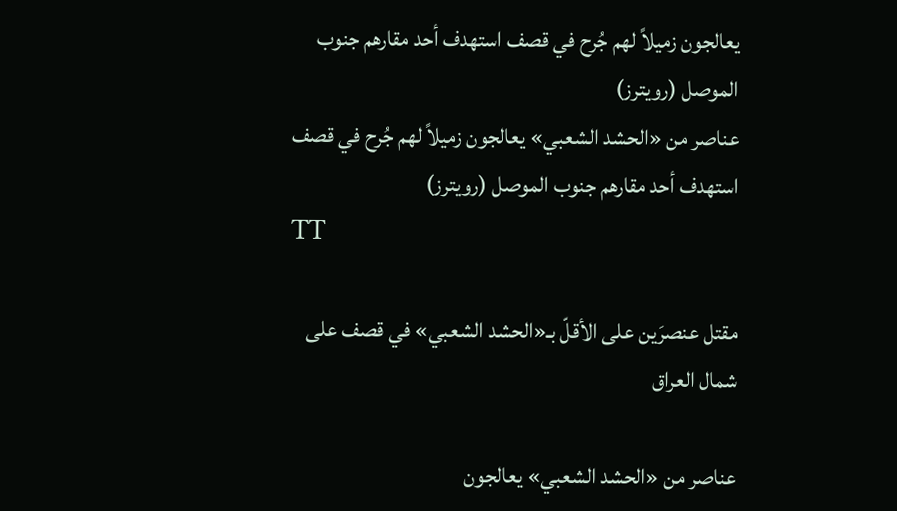يعالجون زميلاً لهم جُرح في قصف استهدف أحد مقارهم جنوب الموصل (رويترز)
عناصر من «الحشد الشعبي» يعالجون زميلاً لهم جُرح في قصف استهدف أحد مقارهم جنوب الموصل (رويترز)
TT

مقتل عنصرَين على الأقلّ بـ«الحشد الشعبي» في قصف على شمال العراق

عناصر من «الحشد الشعبي» يعالجون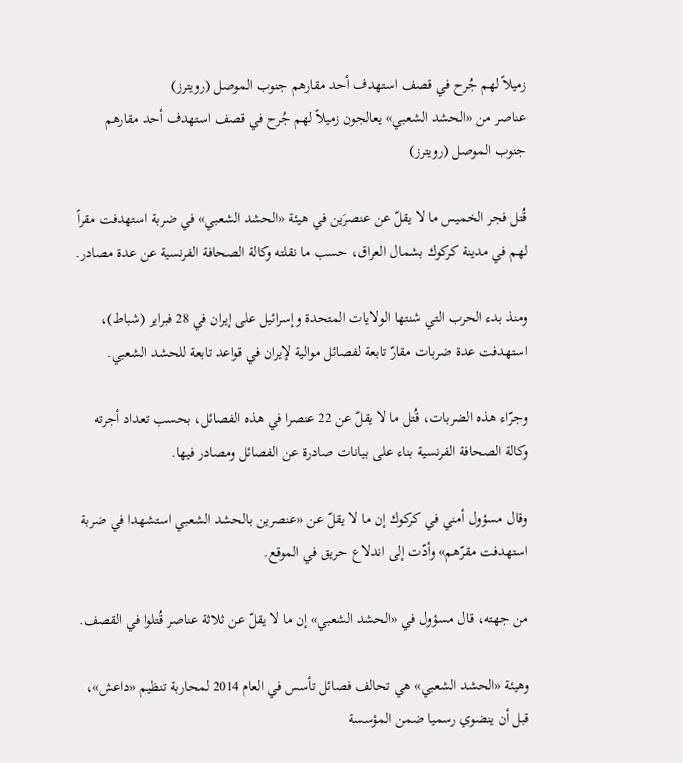زميلاً لهم جُرح في قصف استهدف أحد مقارهم جنوب الموصل (رويترز)
عناصر من «الحشد الشعبي» يعالجون زميلاً لهم جُرح في قصف استهدف أحد مقارهم جنوب الموصل (رويترز)

قُتل فجر الخميس ما لا يقلّ عن عنصرَين في هيئة «الحشد الشعبي» في ضربة استهدفت مقراً لهم في مدينة كركوك بشمال العراق، حسب ما نقلته وكالة الصحافة الفرنسية عن عدة مصادر.

ومنذ بدء الحرب التي شنتها الولايات المتحدة وإسرائيل على إيران في 28 فبراير (شباط)، استهدفت عدة ضربات مقارّ تابعة لفصائل موالية لإيران في قواعد تابعة للحشد الشعبي.

وجرّاء هذه الضربات، قُتل ما لا يقلّ عن 22 عنصرا في هذه الفصائل، بحسب تعداد أجرته وكالة الصحافة الفرنسية بناء على بيانات صادرة عن الفصائل ومصادر فيها.

وقال مسؤول أمني في كركوك إن ما لا يقلّ عن «عنصرين بالحشد الشعبي استشهدا في ضربة استهدفت مقرّهم» وأدّت إلى اندلاع حريق في الموقع.

من جهته، قال مسؤول في «الحشد الشعبي» إن ما لا يقلّ عن ثلاثة عناصر قُتلوا في القصف.

وهيئة «الحشد الشعبي» هي تحالف فصائل تأسس في العام 2014 لمحاربة تنظيم «داعش»، قبل أن ينضوي رسميا ضمن المؤسسة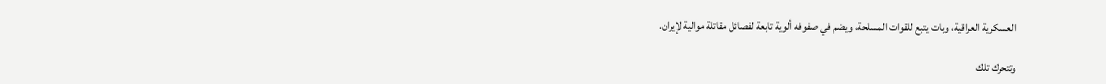العسكرية العراقية، وبات يتبع للقوات المسلحة، ويضم في صفوفه ألوية تابعة لفصائل مقاتلة موالية لإيران.

وتتحرك تلك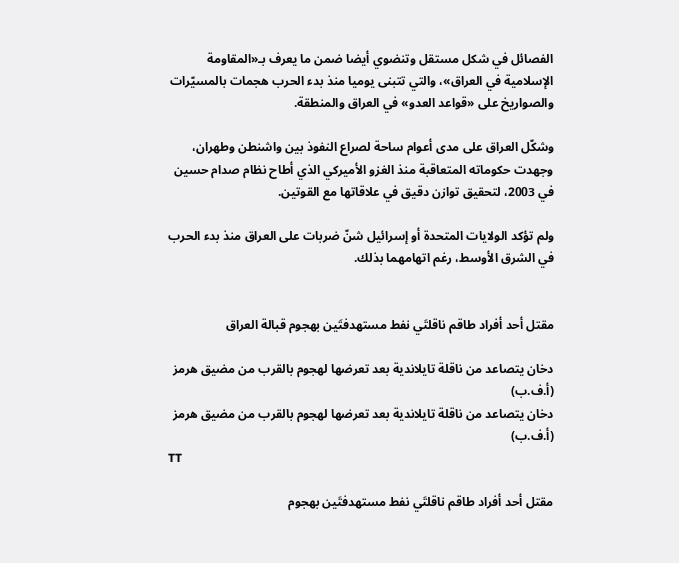الفصائل في شكل مستقل وتنضوي أيضا ضمن ما يعرف بـ«المقاومة الإسلامية في العراق»، والتي تتبنى يوميا منذ بدء الحرب هجمات بالمسيّرات والصواريخ على «قواعد العدو» في العراق والمنطقة.

وشكّل العراق على مدى أعوام ساحة لصراع النفوذ بين واشنطن وطهران، وجهدت حكوماته المتعاقبة منذ الغزو الأميركي الذي أطاح نظام صدام حسين في 2003، لتحقيق توازن دقيق في علاقاتها مع القوتين.

ولم تؤكد الولايات المتحدة أو إسرائيل شنّ ضربات على العراق منذ بدء الحرب في الشرق الأوسط، رغم اتهامهما بذلك.


مقتل أحد أفراد طاقم ناقلتَي نفط مستهدفتَين بهجوم قبالة العراق

دخان يتصاعد من ناقلة تايلاندية بعد تعرضها لهجوم بالقرب من مضيق هرمز (أ.ف.ب)
دخان يتصاعد من ناقلة تايلاندية بعد تعرضها لهجوم بالقرب من مضيق هرمز (أ.ف.ب)
TT

مقتل أحد أفراد طاقم ناقلتَي نفط مستهدفتَين بهجوم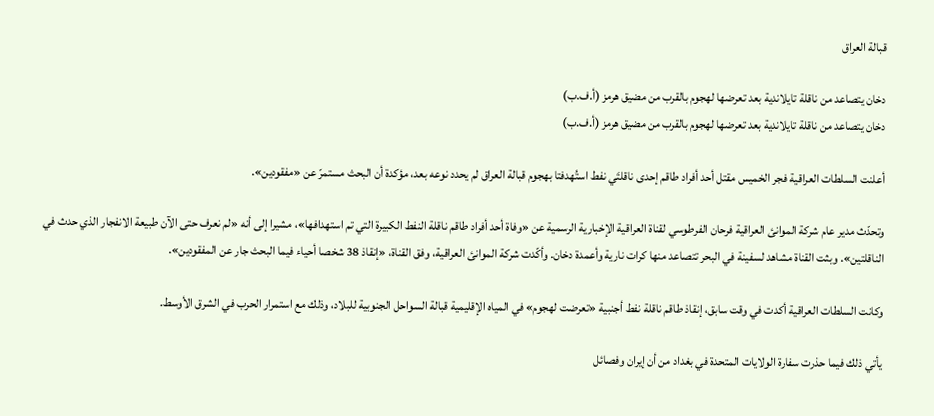قبالة العراق

دخان يتصاعد من ناقلة تايلاندية بعد تعرضها لهجوم بالقرب من مضيق هرمز (أ.ف.ب)
دخان يتصاعد من ناقلة تايلاندية بعد تعرضها لهجوم بالقرب من مضيق هرمز (أ.ف.ب)

أعلنت السلطات العراقية فجر الخميس مقتل أحد أفراد طاقم إحدى ناقلتَي نفط استُهدفتا بهجوم قبالة العراق لم يحدد نوعه بعد، مؤكدة أن البحث مستمرّ عن «مفقودين».

وتحدّث مدير عام شركة الموانئ العراقية فرحان الفرطوسي لقناة العراقية الإخبارية الرسمية عن «وفاة أحد أفراد طاقم ناقلة النفط الكبيرة التي تم استهدافها»، مشيرا إلى أنه «لم نعرف حتى الآن طبيعة الانفجار الذي حدث في الناقلتين». وبثت القناة مشاهد لسفينة في البحر تتصاعد منها كرات نارية وأعمدة دخان. وأكّدت شركة الموانئ العراقية، وفق القناة، «إنقاذ 38 شخصا أحياء فيما البحث جار عن المفقودين».

وكانت السلطات العراقية أكدت في وقت سابق، إنقاذ طاقم ناقلة نفط أجنبية «تعرضت لهجوم» في المياه الإقليمية قبالة السواحل الجنوبية للبلاد، وذلك مع استمرار الحرب في الشرق الأوسط.

يأتي ذلك فيما حذرت سفارة الولايات المتحدة في بغداد من أن إيران وفصائل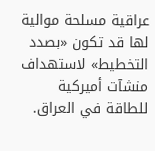عراقية مسلحة موالية لها قد تكون «بصدد التخطيط» لاستهداف منشآت أميركية للطاقة في العراق.